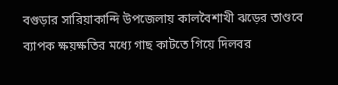বগুড়ার সারিয়াকান্দি উপজেলায় কালবৈশাখী ঝড়ের তাণ্ডবে ব্যাপক ক্ষয়ক্ষতির মধ্যে গাছ কাটতে গিয়ে দিলবর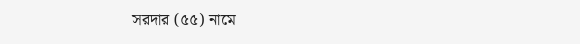সরদার (৫৫) নামে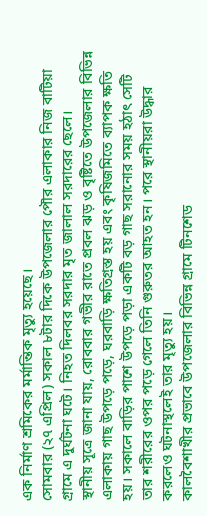এক নির্মাণ শ্রমিকের মর্মান্তিক মৃত্যু হয়েছে।
সোমবার (২৭ এপ্রিল) সকাল ৮টার দিকে উপজেলার পৌর এলাকার নিজ বাটিয়া গ্রামে এ দুর্ঘটনা ঘটে। নিহত দিলবর সরদার মৃত জালাল সরদারের ছেলে।
স্থানীয় সূত্রে জানা যায়, রোববার গভীর রাতে প্রবল ঝড় ও বৃষ্টিতে উপজেলার বিভিন্ন এলাকায় গাছ উপড়ে পড়ে, ঘরবাড়ি ক্ষতিগ্রস্ত হয় এবং কৃষিজমিতে ব্যাপক ক্ষতি হয়। সকালে বাড়ির পাশে উপড়ে পড়া একটি বড় গাছ সরানোর সময় হঠাৎ সেটি তার শরীরের ওপর পড়ে গেলে তিনি গুরুতর আহত হন। পরে স্থানীয়রা উদ্ধার করলেও ঘটনাস্থলেই তার মৃত্যু হয়।
কালবৈশাখীর প্রভাবে উপজেলার বিভিন্ন গ্রামে টিনশেড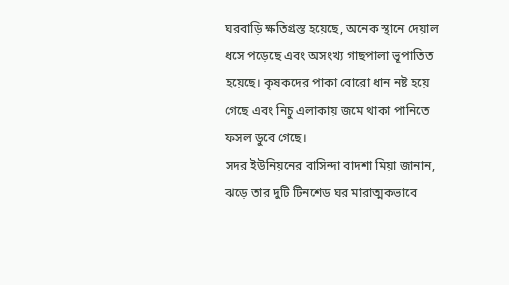ঘরবাড়ি ক্ষতিগ্রস্ত হয়েছে, অনেক স্থানে দেয়াল ধসে পড়েছে এবং অসংখ্য গাছপালা ভূপাতিত হয়েছে। কৃষকদের পাকা বোরো ধান নষ্ট হয়ে গেছে এবং নিচু এলাকায় জমে থাকা পানিতে ফসল ডুবে গেছে।
সদর ইউনিয়নের বাসিন্দা বাদশা মিয়া জানান, ঝড়ে তার দুটি টিনশেড ঘর মারাত্মকভাবে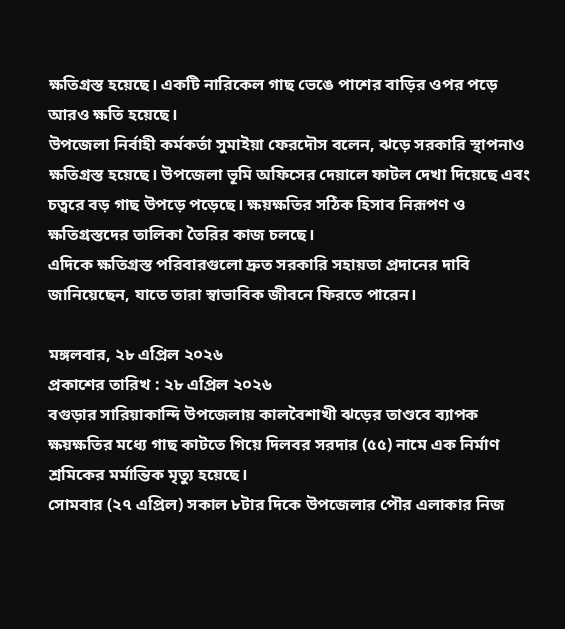ক্ষতিগ্রস্ত হয়েছে। একটি নারিকেল গাছ ভেঙে পাশের বাড়ির ওপর পড়ে আরও ক্ষতি হয়েছে।
উপজেলা নির্বাহী কর্মকর্তা সুমাইয়া ফেরদৌস বলেন, ঝড়ে সরকারি স্থাপনাও ক্ষতিগ্রস্ত হয়েছে। উপজেলা ভূমি অফিসের দেয়ালে ফাটল দেখা দিয়েছে এবং চত্বরে বড় গাছ উপড়ে পড়েছে। ক্ষয়ক্ষতির সঠিক হিসাব নিরূপণ ও ক্ষতিগ্রস্তদের তালিকা তৈরির কাজ চলছে।
এদিকে ক্ষতিগ্রস্ত পরিবারগুলো দ্রুত সরকারি সহায়তা প্রদানের দাবি জানিয়েছেন, যাতে তারা স্বাভাবিক জীবনে ফিরতে পারেন।

মঙ্গলবার, ২৮ এপ্রিল ২০২৬
প্রকাশের তারিখ : ২৮ এপ্রিল ২০২৬
বগুড়ার সারিয়াকান্দি উপজেলায় কালবৈশাখী ঝড়ের তাণ্ডবে ব্যাপক ক্ষয়ক্ষতির মধ্যে গাছ কাটতে গিয়ে দিলবর সরদার (৫৫) নামে এক নির্মাণ শ্রমিকের মর্মান্তিক মৃত্যু হয়েছে।
সোমবার (২৭ এপ্রিল) সকাল ৮টার দিকে উপজেলার পৌর এলাকার নিজ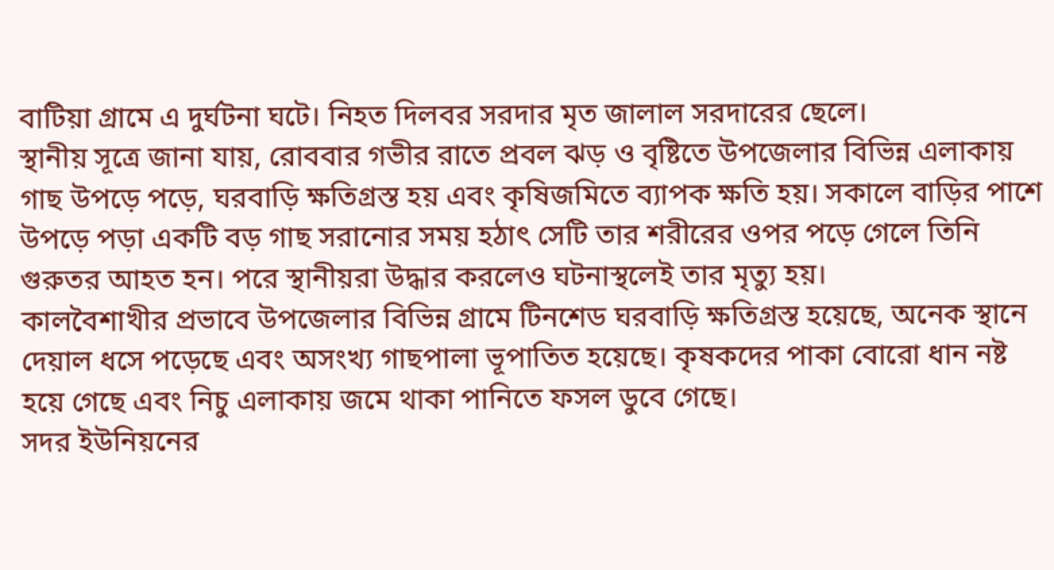বাটিয়া গ্রামে এ দুর্ঘটনা ঘটে। নিহত দিলবর সরদার মৃত জালাল সরদারের ছেলে।
স্থানীয় সূত্রে জানা যায়, রোববার গভীর রাতে প্রবল ঝড় ও বৃষ্টিতে উপজেলার বিভিন্ন এলাকায় গাছ উপড়ে পড়ে, ঘরবাড়ি ক্ষতিগ্রস্ত হয় এবং কৃষিজমিতে ব্যাপক ক্ষতি হয়। সকালে বাড়ির পাশে উপড়ে পড়া একটি বড় গাছ সরানোর সময় হঠাৎ সেটি তার শরীরের ওপর পড়ে গেলে তিনি গুরুতর আহত হন। পরে স্থানীয়রা উদ্ধার করলেও ঘটনাস্থলেই তার মৃত্যু হয়।
কালবৈশাখীর প্রভাবে উপজেলার বিভিন্ন গ্রামে টিনশেড ঘরবাড়ি ক্ষতিগ্রস্ত হয়েছে, অনেক স্থানে দেয়াল ধসে পড়েছে এবং অসংখ্য গাছপালা ভূপাতিত হয়েছে। কৃষকদের পাকা বোরো ধান নষ্ট হয়ে গেছে এবং নিচু এলাকায় জমে থাকা পানিতে ফসল ডুবে গেছে।
সদর ইউনিয়নের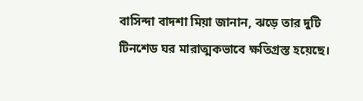বাসিন্দা বাদশা মিয়া জানান, ঝড়ে তার দুটি টিনশেড ঘর মারাত্মকভাবে ক্ষতিগ্রস্ত হয়েছে।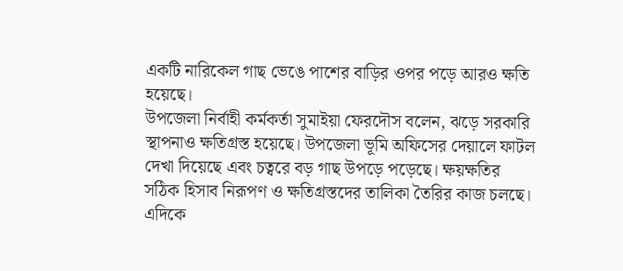একটি নারিকেল গাছ ভেঙে পাশের বাড়ির ওপর পড়ে আরও ক্ষতি হয়েছে।
উপজেলা নির্বাহী কর্মকর্তা সুমাইয়া ফেরদৌস বলেন, ঝড়ে সরকারি স্থাপনাও ক্ষতিগ্রস্ত হয়েছে। উপজেলা ভূমি অফিসের দেয়ালে ফাটল দেখা দিয়েছে এবং চত্বরে বড় গাছ উপড়ে পড়েছে। ক্ষয়ক্ষতির সঠিক হিসাব নিরূপণ ও ক্ষতিগ্রস্তদের তালিকা তৈরির কাজ চলছে।
এদিকে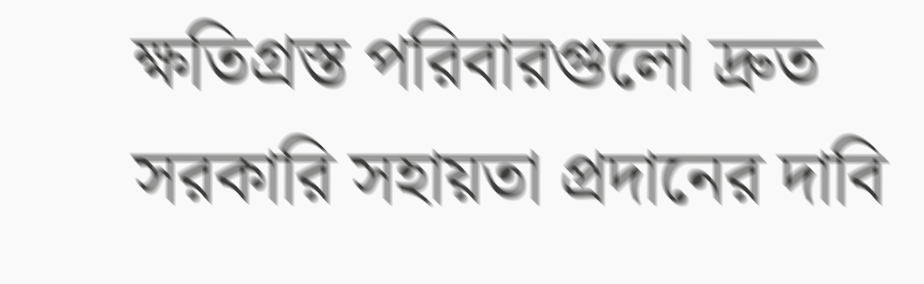ক্ষতিগ্রস্ত পরিবারগুলো দ্রুত সরকারি সহায়তা প্রদানের দাবি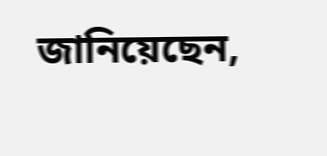জানিয়েছেন,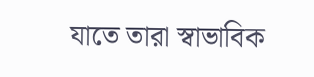যাতে তারা স্বাভাবিক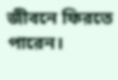জীবনে ফিরতে পারেন।